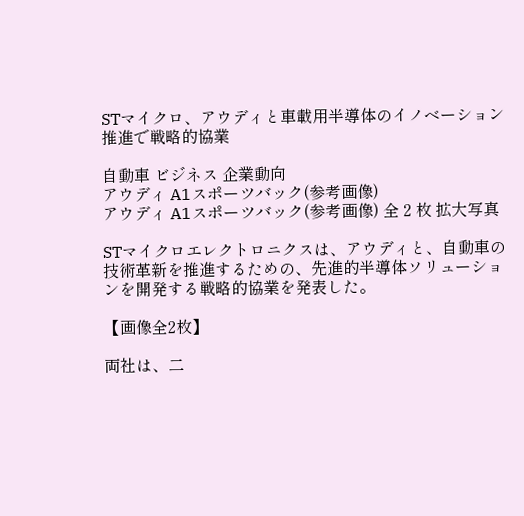STマイクロ、アウディと車載用半導体のイノベーション推進で戦略的協業

自動車 ビジネス 企業動向
アウディ A1スポーツバック(参考画像)
アウディ A1スポーツバック(参考画像) 全 2 枚 拡大写真

STマイクロエレクトロニクスは、アウディと、自動車の技術革新を推進するための、先進的半導体ソリューションを開発する戦略的協業を発表した。

【画像全2枚】

両社は、二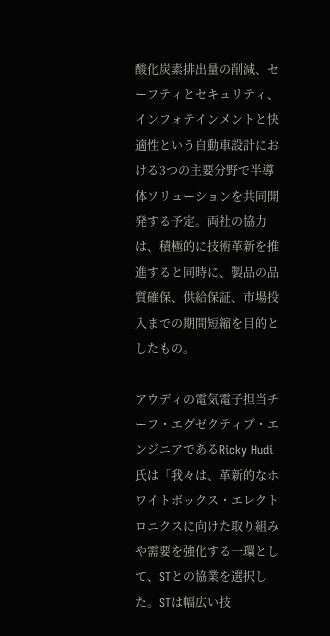酸化炭素排出量の削減、セーフティとセキュリティ、インフォテインメントと快適性という自動車設計における3つの主要分野で半導体ソリューションを共同開発する予定。両社の協力は、積極的に技術革新を推進すると同時に、製品の品質確保、供給保証、市場投入までの期間短縮を目的としたもの。

アウディの電気電子担当チーフ・エグゼクティブ・エンジニアであるRicky Hudi氏は「我々は、革新的なホワイトボックス・エレクトロニクスに向けた取り組みや需要を強化する一環として、STとの協業を選択した。STは幅広い技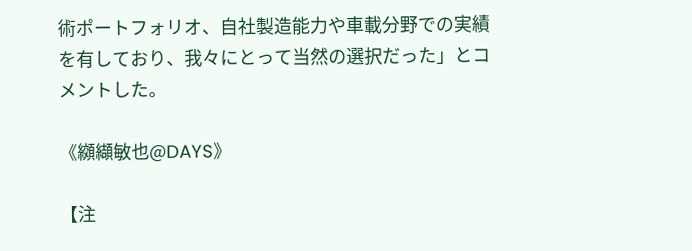術ポートフォリオ、自社製造能力や車載分野での実績を有しており、我々にとって当然の選択だった」とコメントした。

《纐纈敏也@DAYS》

【注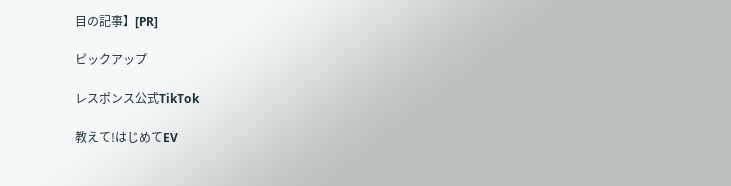目の記事】[PR]

ピックアップ

レスポンス公式TikTok

教えて!はじめてEV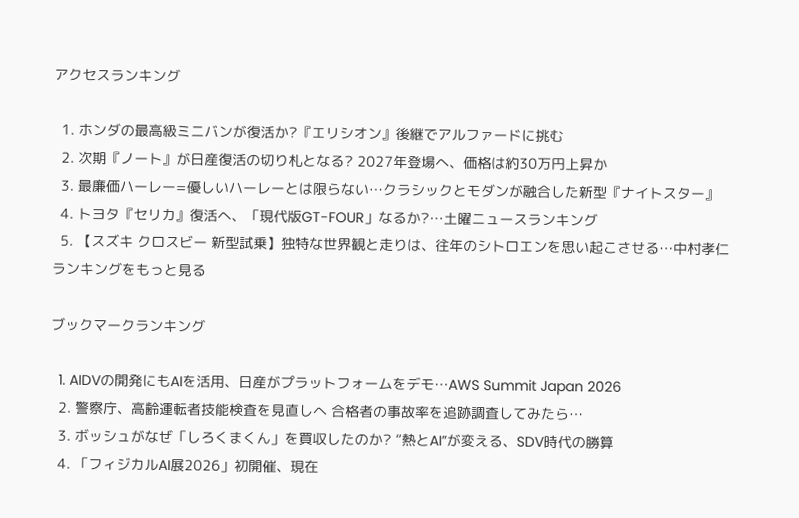アクセスランキング

  1. ホンダの最高級ミニバンが復活か?『エリシオン』後継でアルファードに挑む
  2. 次期『ノート』が日産復活の切り札となる? 2027年登場へ、価格は約30万円上昇か
  3. 最廉価ハーレー=優しいハーレーとは限らない…クラシックとモダンが融合した新型『ナイトスター』
  4. トヨタ『セリカ』復活へ、「現代版GT-FOUR」なるか?…土曜ニュースランキング
  5. 【スズキ クロスビー 新型試乗】独特な世界観と走りは、往年のシトロエンを思い起こさせる…中村孝仁
ランキングをもっと見る

ブックマークランキング

  1. AIDVの開発にもAIを活用、日産がプラットフォームをデモ…AWS Summit Japan 2026
  2. 警察庁、高齢運転者技能検査を見直しへ 合格者の事故率を追跡調査してみたら…
  3. ボッシュがなぜ「しろくまくん」を買収したのか? “熱とAI”が変える、SDV時代の勝算
  4. 「フィジカルAI展2026」初開催、現在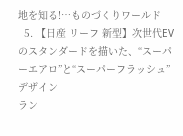地を知る!…ものづくりワールド
  5. 【日産 リーフ 新型】次世代EVのスタンダードを描いた、“スーパーエアロ”と“スーパーフラッシュ”デザイン
ラン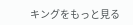キングをもっと見る